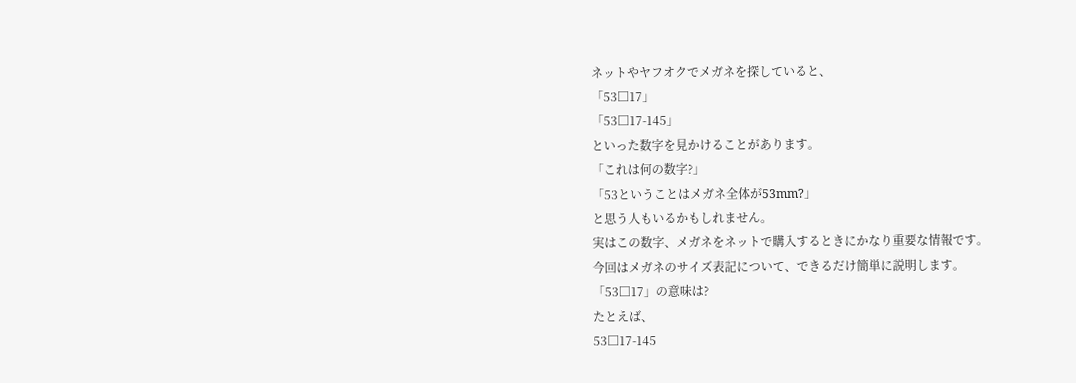ネットやヤフオクでメガネを探していると、
「53□17」
「53□17-145」
といった数字を見かけることがあります。
「これは何の数字?」
「53ということはメガネ全体が53mm?」
と思う人もいるかもしれません。
実はこの数字、メガネをネットで購入するときにかなり重要な情報です。
今回はメガネのサイズ表記について、できるだけ簡単に説明します。
「53□17」の意味は?
たとえば、
53□17-145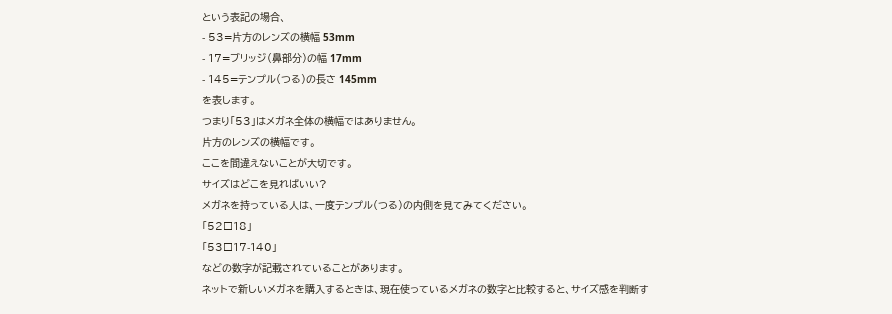という表記の場合、
- 53=片方のレンズの横幅 53mm
- 17=ブリッジ(鼻部分)の幅 17mm
- 145=テンプル(つる)の長さ 145mm
を表します。
つまり「53」はメガネ全体の横幅ではありません。
片方のレンズの横幅です。
ここを間違えないことが大切です。
サイズはどこを見ればいい?
メガネを持っている人は、一度テンプル(つる)の内側を見てみてください。
「52□18」
「53□17-140」
などの数字が記載されていることがあります。
ネットで新しいメガネを購入するときは、現在使っているメガネの数字と比較すると、サイズ感を判断す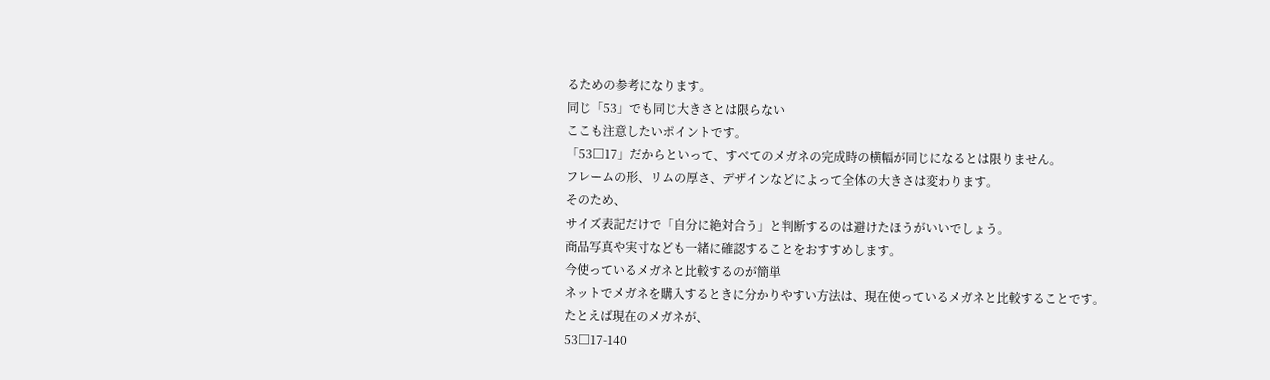るための参考になります。
同じ「53」でも同じ大きさとは限らない
ここも注意したいポイントです。
「53□17」だからといって、すべてのメガネの完成時の横幅が同じになるとは限りません。
フレームの形、リムの厚さ、デザインなどによって全体の大きさは変わります。
そのため、
サイズ表記だけで「自分に絶対合う」と判断するのは避けたほうがいいでしょう。
商品写真や実寸なども一緒に確認することをおすすめします。
今使っているメガネと比較するのが簡単
ネットでメガネを購入するときに分かりやすい方法は、現在使っているメガネと比較することです。
たとえば現在のメガネが、
53□17-140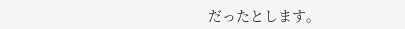だったとします。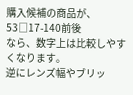購入候補の商品が、
53□17-140前後
なら、数字上は比較しやすくなります。
逆にレンズ幅やブリッ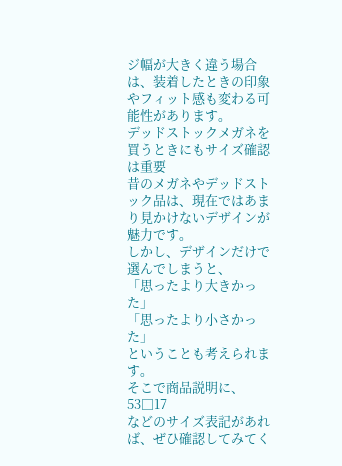ジ幅が大きく違う場合は、装着したときの印象やフィット感も変わる可能性があります。
デッドストックメガネを買うときにもサイズ確認は重要
昔のメガネやデッドストック品は、現在ではあまり見かけないデザインが魅力です。
しかし、デザインだけで選んでしまうと、
「思ったより大きかった」
「思ったより小さかった」
ということも考えられます。
そこで商品説明に、
53□17
などのサイズ表記があれば、ぜひ確認してみてく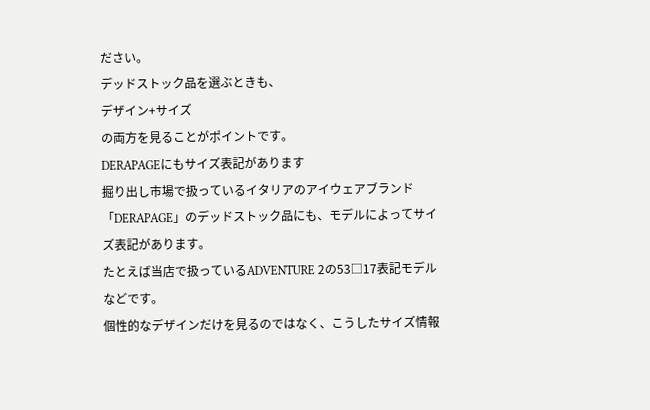ださい。
デッドストック品を選ぶときも、
デザイン+サイズ
の両方を見ることがポイントです。
DERAPAGEにもサイズ表記があります
掘り出し市場で扱っているイタリアのアイウェアブランド「DERAPAGE」のデッドストック品にも、モデルによってサイズ表記があります。
たとえば当店で扱っているADVENTURE 2の53□17表記モデルなどです。
個性的なデザインだけを見るのではなく、こうしたサイズ情報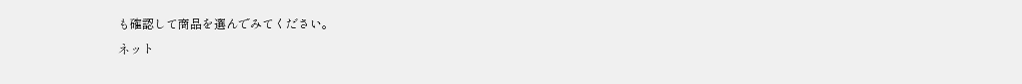も確認して商品を選んでみてください。
ネット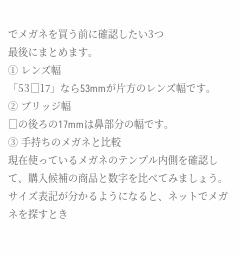でメガネを買う前に確認したい3つ
最後にまとめます。
① レンズ幅
「53□17」なら53mmが片方のレンズ幅です。
② ブリッジ幅
□の後ろの17mmは鼻部分の幅です。
③ 手持ちのメガネと比較
現在使っているメガネのテンプル内側を確認して、購入候補の商品と数字を比べてみましょう。
サイズ表記が分かるようになると、ネットでメガネを探すとき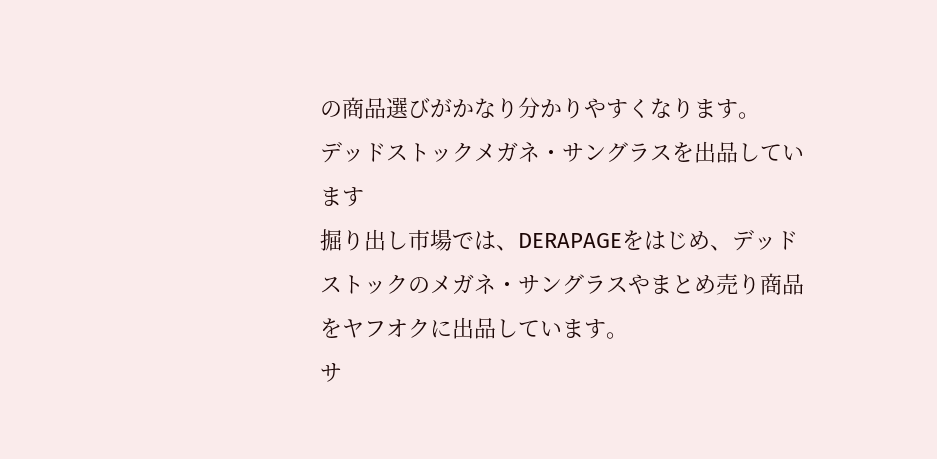の商品選びがかなり分かりやすくなります。
デッドストックメガネ・サングラスを出品しています
掘り出し市場では、DERAPAGEをはじめ、デッドストックのメガネ・サングラスやまとめ売り商品をヤフオクに出品しています。
サ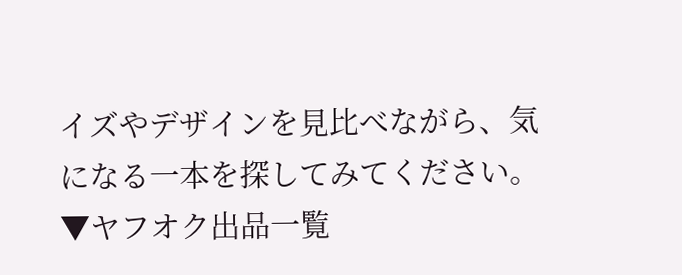イズやデザインを見比べながら、気になる一本を探してみてください。
▼ヤフオク出品一覧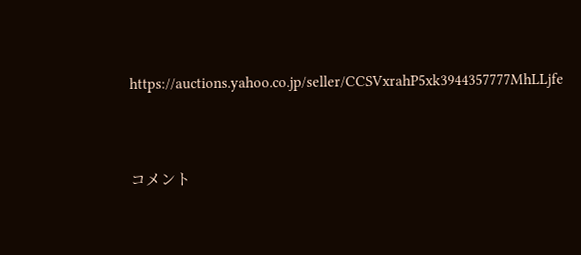https://auctions.yahoo.co.jp/seller/CCSVxrahP5xk3944357777MhLLjfe



コメント